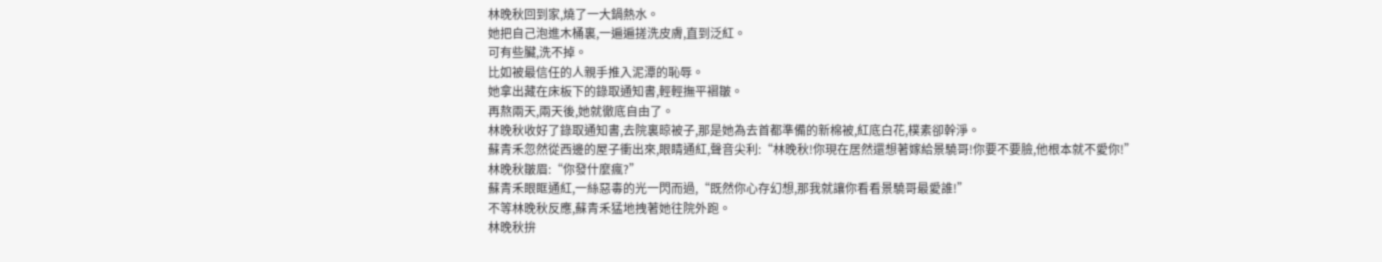林晚秋回到家,燒了一大鍋熱水。
她把自己泡進木桶裏,一遍遍搓洗皮膚,直到泛紅。
可有些臟,洗不掉。
比如被最信任的人親手推入泥潭的恥辱。
她拿出藏在床板下的錄取通知書,輕輕撫平褶皺。
再熬兩天,兩天後,她就徹底自由了。
林晚秋收好了錄取通知書,去院裏晾被子,那是她為去首都準備的新棉被,紅底白花,樸素卻幹淨。
蘇青禾忽然從西邊的屋子衝出來,眼睛通紅,聲音尖利:“林晚秋!你現在居然還想著嫁給景驍哥!你要不要臉,他根本就不愛你!”
林晚秋皺眉:“你發什麼瘋?”
蘇青禾眼眶通紅,一絲惡毒的光一閃而過,“既然你心存幻想,那我就讓你看看景驍哥最愛誰!”
不等林晚秋反應,蘇青禾猛地拽著她往院外跑。
林晚秋拚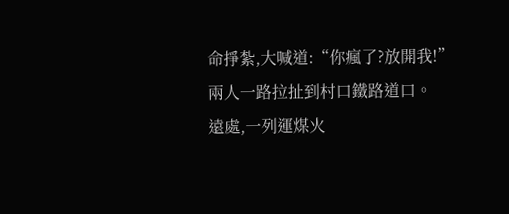命掙紮,大喊道:“你瘋了?放開我!”
兩人一路拉扯到村口鐵路道口。
遠處,一列運煤火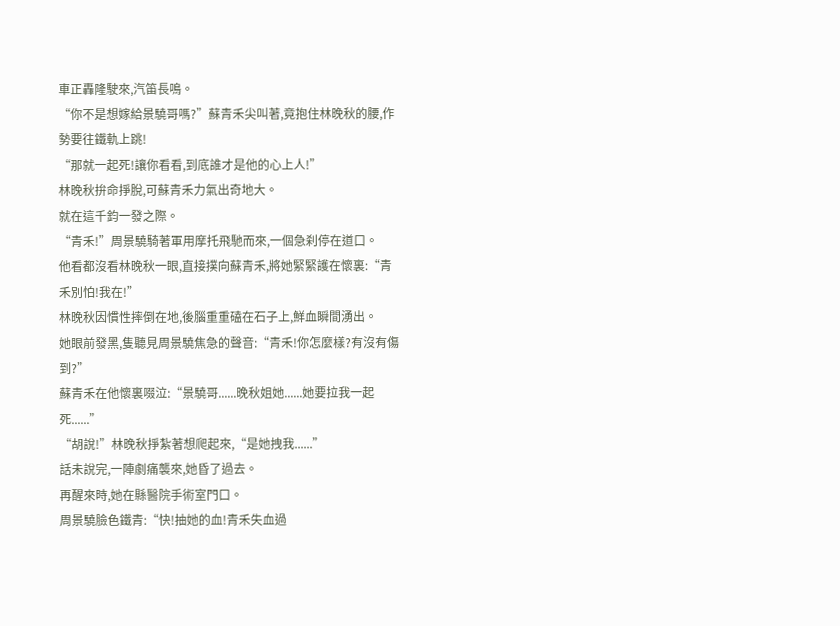車正轟隆駛來,汽笛長鳴。
“你不是想嫁給景驍哥嗎?”蘇青禾尖叫著,竟抱住林晚秋的腰,作勢要往鐵軌上跳!
“那就一起死!讓你看看,到底誰才是他的心上人!”
林晚秋拚命掙脫,可蘇青禾力氣出奇地大。
就在這千鈞一發之際。
“青禾!”周景驍騎著軍用摩托飛馳而來,一個急刹停在道口。
他看都沒看林晚秋一眼,直接撲向蘇青禾,將她緊緊護在懷裏:“青禾別怕!我在!”
林晚秋因慣性摔倒在地,後腦重重磕在石子上,鮮血瞬間湧出。
她眼前發黑,隻聽見周景驍焦急的聲音:“青禾!你怎麼樣?有沒有傷到?”
蘇青禾在他懷裏啜泣:“景驍哥......晚秋姐她......她要拉我一起死......”
“胡說!”林晚秋掙紮著想爬起來,“是她拽我......”
話未說完,一陣劇痛襲來,她昏了過去。
再醒來時,她在縣醫院手術室門口。
周景驍臉色鐵青:“快!抽她的血!青禾失血過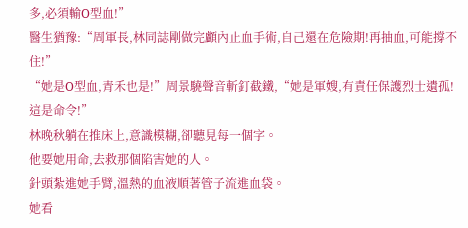多,必須輸O型血!”
醫生猶豫:“周軍長,林同誌剛做完顱內止血手術,自己還在危險期!再抽血,可能撐不住!”
“她是O型血,青禾也是!”周景驍聲音斬釘截鐵,“她是軍嫂,有責任保護烈士遺孤!這是命令!”
林晚秋躺在推床上,意識模糊,卻聽見每一個字。
他要她用命,去救那個陷害她的人。
針頭紮進她手臂,溫熱的血液順著管子流進血袋。
她看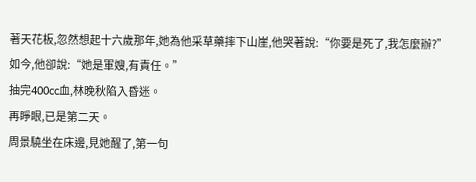著天花板,忽然想起十六歲那年,她為他采草藥摔下山崖,他哭著說:“你要是死了,我怎麼辦?”
如今,他卻說:“她是軍嫂,有責任。”
抽完400cc血,林晚秋陷入昏迷。
再睜眼,已是第二天。
周景驍坐在床邊,見她醒了,第一句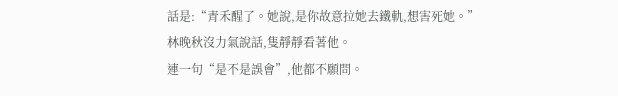話是:“青禾醒了。她說,是你故意拉她去鐵軌,想害死她。”
林晚秋沒力氣說話,隻靜靜看著他。
連一句“是不是誤會”,他都不願問。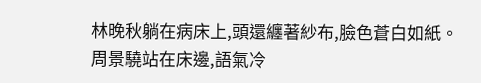林晚秋躺在病床上,頭還纏著紗布,臉色蒼白如紙。
周景驍站在床邊,語氣冷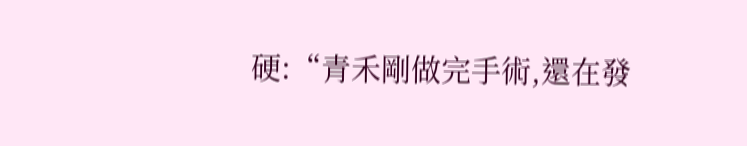硬:“青禾剛做完手術,還在發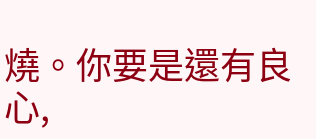燒。你要是還有良心,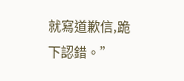就寫道歉信,跪下認錯。”